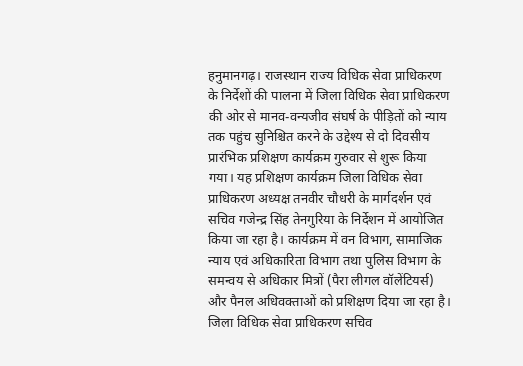हनुमानगढ़। राजस्थान राज्य विधिक सेवा प्राधिकरण के निर्देशों की पालना में जिला विधिक सेवा प्राधिकरण की ओर से मानव-वन्यजीव संघर्ष के पीड़ितों को न्याय तक पहुंच सुनिश्चित करने के उद्देश्य से दो दिवसीय प्रारंभिक प्रशिक्षण कार्यक्रम गुरुवार से शुरू किया गया। यह प्रशिक्षण कार्यक्रम जिला विधिक सेवा प्राधिकरण अध्यक्ष तनवीर चौधरी के मार्गदर्शन एवं सचिव गजेन्द्र सिंह तेनगुरिया के निर्देशन में आयोजित किया जा रहा है। कार्यक्रम में वन विभाग, सामाजिक न्याय एवं अधिकारिता विभाग तथा पुलिस विभाग के समन्वय से अधिकार मित्रों (पैरा लीगल वॉलेंटियर्स) और पैनल अधिवक्ताओं को प्रशिक्षण दिया जा रहा है। जिला विधिक सेवा प्राधिकरण सचिव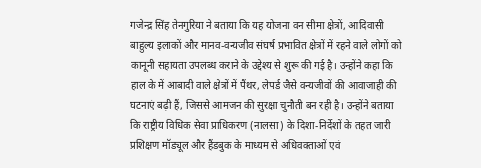गजेन्द्र सिंह तेनगुरिया ने बताया कि यह योजना वन सीमा क्षेत्रों, आदिवासी बाहुल्य इलाकों और मानव-वन्यजीव संघर्ष प्रभावित क्षेत्रों में रहने वाले लोगों को कानूनी सहायता उपलब्ध कराने के उद्देश्य से शुरू की गई है। उन्होंने कहा कि हाल के में आबादी वाले क्षेत्रों में पैंथर, लेपर्ड जैसे वन्यजीवों की आवाजाही की घटनाएं बढ़ी हैं, जिससे आमजन की सुरक्षा चुनौती बन रही है। उन्होंने बताया कि राष्ट्रीय विधिक सेवा प्राधिकरण (नालसा) के दिशा-निर्देशों के तहत जारी प्रशिक्षण मॉड्यूल और हैंडबुक के माध्यम से अधिवक्ताओं एवं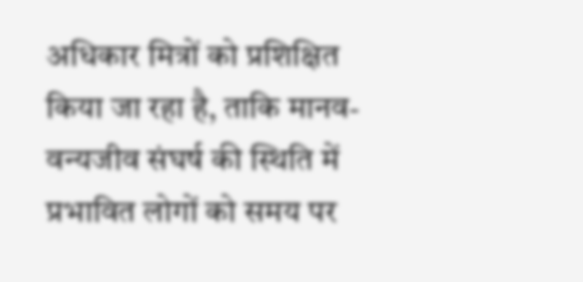अधिकार मित्रों को प्रशिक्षित किया जा रहा है, ताकि मानव-वन्यजीव संघर्ष की स्थिति में प्रभावित लोगों को समय पर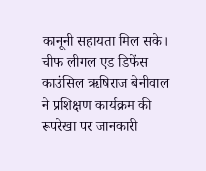कानूनी सहायता मिल सके। चीफ लीगल एड डिफेंस काउंसिल ऋषिराज बेनीवाल ने प्रशिक्षण कार्यक्रम की रूपरेखा पर जानकारी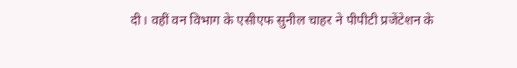दी। वहीं वन विभाग के एसीएफ सुनील चाहर ने पीपीटी प्रजेंटेशन के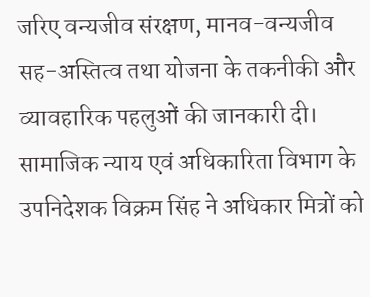जरिए वन्यजीव संरक्षण, मानव-वन्यजीव सह-अस्तित्व तथा योजना के तकनीकी और व्यावहारिक पहलुओं की जानकारी दी। सामाजिक न्याय एवं अधिकारिता विभाग के उपनिदेशक विक्रम सिंह ने अधिकार मित्रों को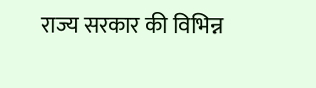राज्य सरकार की विभिन्न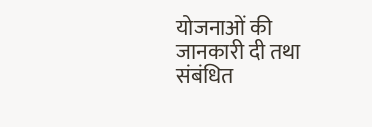योजनाओं की जानकारी दी तथा संबंधित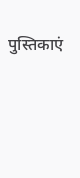पुस्तिकाएं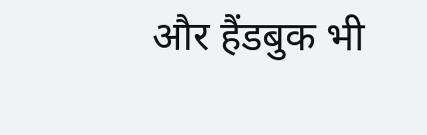और हैंडबुक भी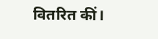वितरित कीं।